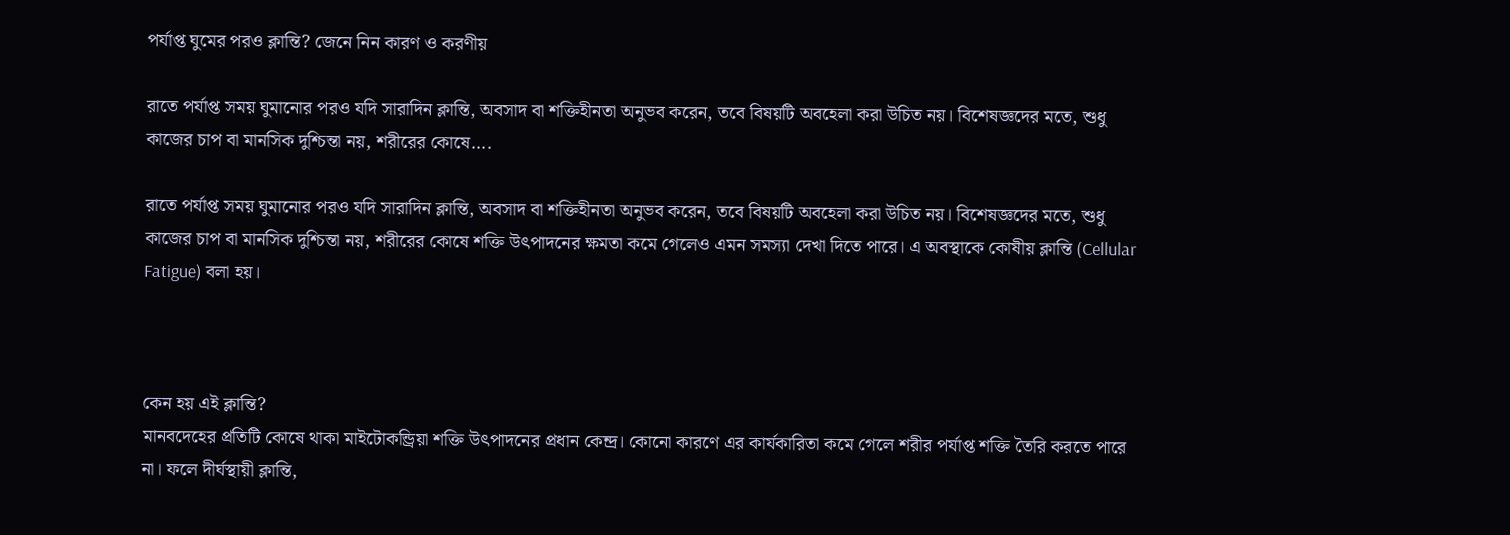পর্যাপ্ত ঘুমের পরও ক্লান্তি? জেনে নিন কারণ ও করণীয়

রাতে পর্যাপ্ত সময় ঘুমানোর পরও যদি সারাদিন ক্লান্তি, অবসাদ বা শক্তিহীনতা অনুভব করেন, তবে বিষয়টি অবহেলা করা উচিত নয়। বিশেষজ্ঞদের মতে, শুধু কাজের চাপ বা মানসিক দুশ্চিন্তা নয়, শরীরের কোষে....

রাতে পর্যাপ্ত সময় ঘুমানোর পরও যদি সারাদিন ক্লান্তি, অবসাদ বা শক্তিহীনতা অনুভব করেন, তবে বিষয়টি অবহেলা করা উচিত নয়। বিশেষজ্ঞদের মতে, শুধু কাজের চাপ বা মানসিক দুশ্চিন্তা নয়, শরীরের কোষে শক্তি উৎপাদনের ক্ষমতা কমে গেলেও এমন সমস্যা দেখা দিতে পারে। এ অবস্থাকে কোষীয় ক্লান্তি (Cellular Fatigue) বলা হয়।



কেন হয় এই ক্লান্তি?
মানবদেহের প্রতিটি কোষে থাকা মাইটোকন্ড্রিয়া শক্তি উৎপাদনের প্রধান কেন্দ্র। কোনো কারণে এর কার্যকারিতা কমে গেলে শরীর পর্যাপ্ত শক্তি তৈরি করতে পারে না। ফলে দীর্ঘস্থায়ী ক্লান্তি,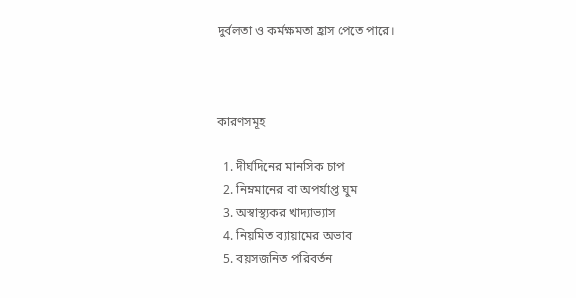দুর্বলতা ও কর্মক্ষমতা হ্রাস পেতে পারে।



কারণসমূহ

  1. দীর্ঘদিনের মানসিক চাপ
  2. নিম্নমানের বা অপর্যাপ্ত ঘুম
  3. অস্বাস্থ্যকর খাদ্যাভ্যাস
  4. নিয়মিত ব্যায়ামের অভাব
  5. বয়সজনিত পরিবর্তন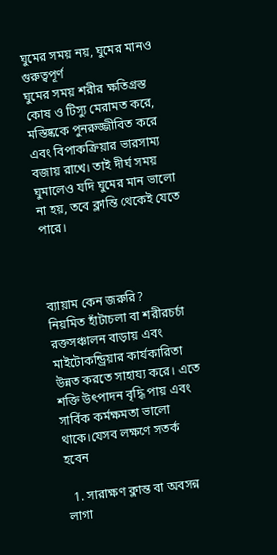ঘুমের সময় নয়, ঘুমের মানও গুরুত্বপূর্ণ
ঘুমের সময় শরীর ক্ষতিগ্রস্ত কোষ ও টিস্যু মেরামত করে, মস্তিষ্ককে পুনরুজ্জীবিত করে এবং বিপাকক্রিয়ার ভারসাম্য বজায় রাখে। তাই দীর্ঘ সময় ঘুমালেও যদি ঘুমের মান ভালো না হয়, তবে ক্লান্তি থেকেই যেতে পারে।



ব্যায়াম কেন জরুরি?
নিয়মিত হাঁটাচলা বা শরীরচর্চা রক্তসঞ্চালন বাড়ায় এবং মাইটোকন্ড্রিয়ার কার্যকারিতা উন্নত করতে সাহায্য করে। এতে শক্তি উৎপাদন বৃদ্ধি পায় এবং সার্বিক কর্মক্ষমতা ভালো থাকে।যেসব লক্ষণে সতর্ক হবেন

  1. সারাক্ষণ ক্লান্ত বা অবসন্ন লাগা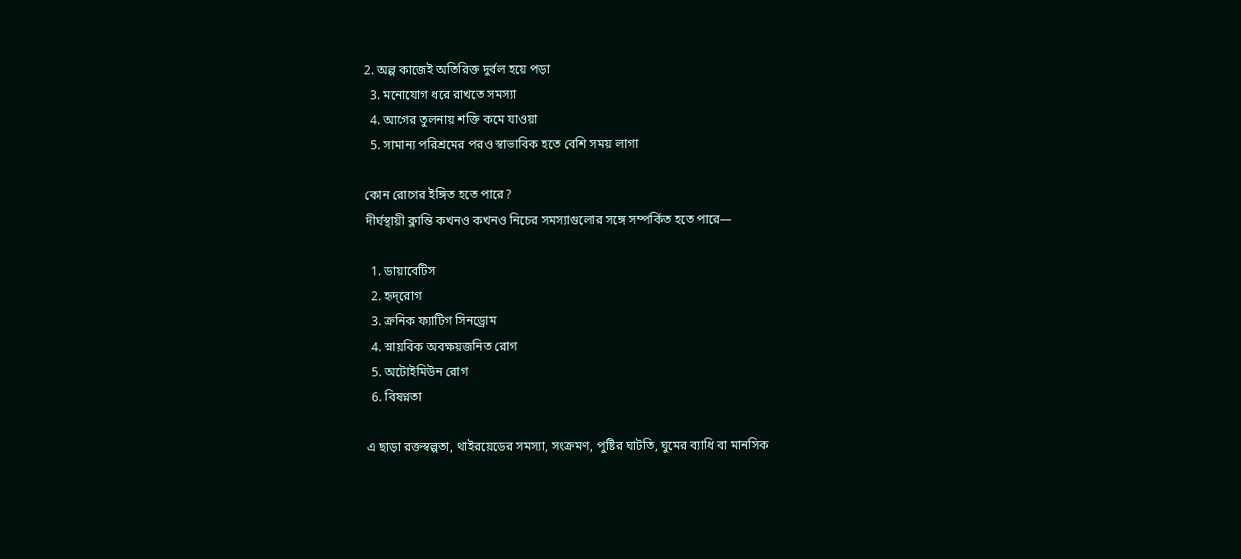2. অল্প কাজেই অতিরিক্ত দুর্বল হয়ে পড়া
  3. মনোযোগ ধরে রাখতে সমস্যা
  4. আগের তুলনায় শক্তি কমে যাওয়া
  5. সামান্য পরিশ্রমের পরও স্বাভাবিক হতে বেশি সময় লাগা

কোন রোগের ইঙ্গিত হতে পারে?
দীর্ঘস্থায়ী ক্লান্তি কখনও কখনও নিচের সমস্যাগুলোর সঙ্গে সম্পর্কিত হতে পারে—

  1. ডায়াবেটিস
  2. হৃদ্‌রোগ
  3. ক্রনিক ফ্যাটিগ সিনড্রোম
  4. স্নায়বিক অবক্ষয়জনিত রোগ
  5. অটোইমিউন রোগ
  6. বিষণ্নতা

এ ছাড়া রক্তস্বল্পতা, থাইরয়েডের সমস্যা, সংক্রমণ, পুষ্টির ঘাটতি, ঘুমের ব্যাধি বা মানসিক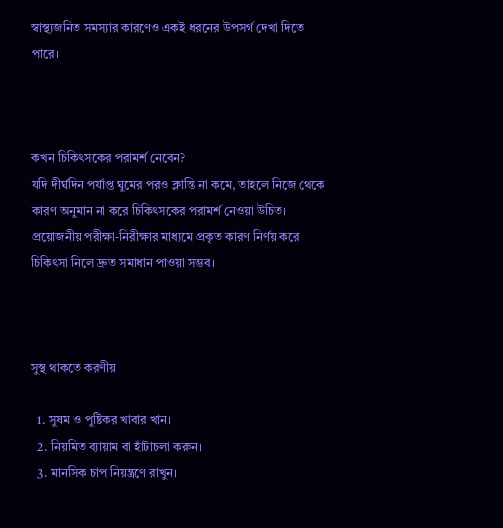স্বাস্থ্যজনিত সমস্যার কারণেও একই ধরনের উপসর্গ দেখা দিতে পারে।



কখন চিকিৎসকের পরামর্শ নেবেন?
যদি দীর্ঘদিন পর্যাপ্ত ঘুমের পরও ক্লান্তি না কমে, তাহলে নিজে থেকে কারণ অনুমান না করে চিকিৎসকের পরামর্শ নেওয়া উচিত। প্রয়োজনীয় পরীক্ষা-নিরীক্ষার মাধ্যমে প্রকৃত কারণ নির্ণয় করে চিকিৎসা নিলে দ্রুত সমাধান পাওয়া সম্ভব।



সুস্থ থাকতে করণীয়

  1. সুষম ও পুষ্টিকর খাবার খান।
  2. নিয়মিত ব্যায়াম বা হাঁটাচলা করুন।
  3. মানসিক চাপ নিয়ন্ত্রণে রাখুন।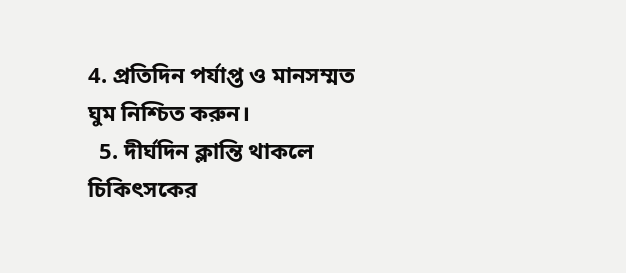4. প্রতিদিন পর্যাপ্ত ও মানসম্মত ঘুম নিশ্চিত করুন।
  5. দীর্ঘদিন ক্লান্তি থাকলে চিকিৎসকের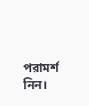পরামর্শ নিন।